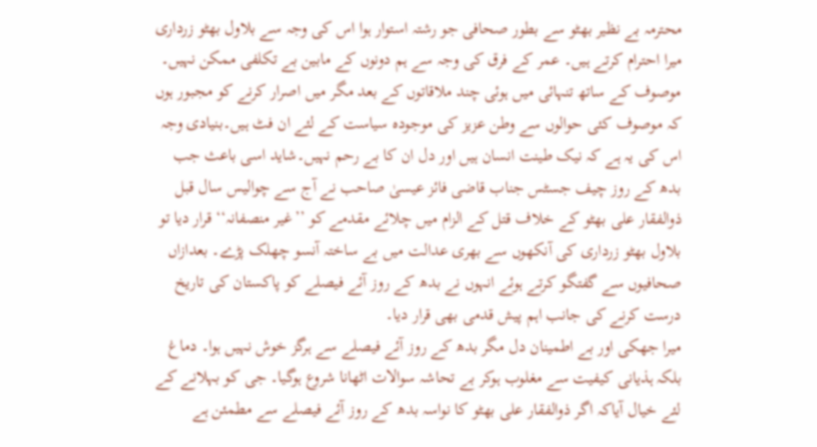محترمہ بے نظیر بھٹو سے بطور صحافی جو رشتہ استوار ہوا اس کی وجہ سے بلاول بھٹو زرداری میرا احترام کرتے ہیں۔ عمر کے فرق کی وجہ سے ہم دونوں کے مابین بے تکلفی ممکن نہیں۔ موصوف کے ساتھ تنہائی میں ہوئی چند ملاقاتوں کے بعد مگر میں اصرار کرنے کو مجبور ہوں کہ موصوف کئی حوالوں سے وطن عزیز کی موجودہ سیاست کے لئے ان فٹ ہیں۔بنیادی وجہ اس کی یہ ہے کہ نیک طینت انسان ہیں اور دل ان کا بے رحم نہیں۔شاید اسی باعث جب بدھ کے روز چیف جسٹس جناب قاضی فائز عیسیٰ صاحب نے آج سے چوالیس سال قبل ذوالفقار علی بھٹو کے خلاف قتل کے الزام میں چلائے مقدمے کو ’’غیر منصفانہ‘‘ قرار دیا تو بلاول بھٹو زرداری کی آنکھوں سے بھری عدالت میں بے ساختہ آنسو چھلک پڑے۔ بعدازاں صحافیوں سے گفتگو کرتے ہوئے انہوں نے بدھ کے روز آئے فیصلے کو پاکستان کی تاریخ درست کرنے کی جانب اہم پیش قدمی بھی قرار دیا۔
میرا جھکی اور بے اطمینان دل مگر بدھ کے روز آئے فیصلے سے ہرگز خوش نہیں ہوا۔ دماغ بلکہ ہذیانی کیفیت سے مغلوب ہوکر بے تحاشہ سوالات اٹھانا شروع ہوگیا۔ جی کو بہلانے کے لئے خیال آیاکہ اگر ذوالفقار علی بھٹو کا نواسہ بدھ کے روز آئے فیصلے سے مطمئن ہے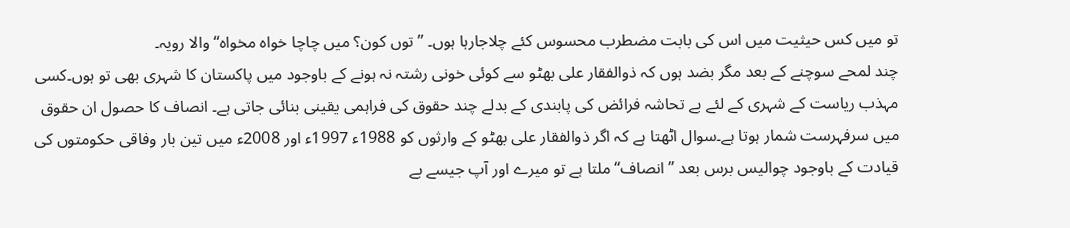تو میں کس حیثیت میں اس کی بابت مضطرب محسوس کئے چلاجارہا ہوں۔ ’’توں کون؟ میں چاچا خواہ مخواہ‘‘ والا رویہ۔
چند لمحے سوچنے کے بعد مگر بضد ہوں کہ ذوالفقار علی بھٹو سے کوئی خونی رشتہ نہ ہونے کے باوجود میں پاکستان کا شہری بھی تو ہوں۔کسی مہذب ریاست کے شہری کے لئے بے تحاشہ فرائض کی پابندی کے بدلے چند حقوق کی فراہمی یقینی بنائی جاتی ہے۔ انصاف کا حصول ان حقوق میں سرفہرست شمار ہوتا ہے۔سوال اٹھتا ہے کہ اگر ذوالفقار علی بھٹو کے وارثوں کو 1988ء 1997ء اور 2008ء میں تین بار وفاقی حکومتوں کی قیادت کے باوجود چوالیس برس بعد ’’انصاف‘‘ملتا ہے تو میرے اور آپ جیسے بے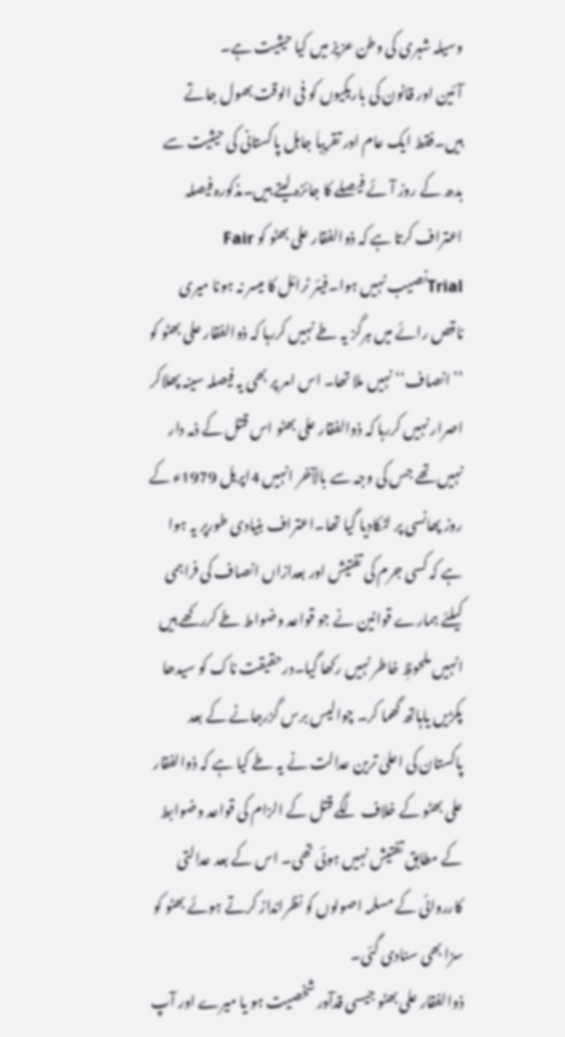وسیلہ شہری کی وطن عزیز میں کیا حیثیت ہے۔
آئین اور قانون کی باریکیوں کو فی الوقت بھول جاتے ہیں۔فقط ایک عام اور تقریباَ جاہل پاکستانی کی حیثیت سے بدھ کے روز آئے فیصلے کا جائزہ لیتے ہیں۔مذکورہ فیصلہ اعتراف کرتا ہے کہ ذوالفقار علی بھٹو کو Fair Trialنصیب نہیں ہوا۔فیئر ٹرائل کا میسر نہ ہونا میری ناقص رائے میں ہرگز یہ طے نہیں کررہا کہ ذوالفقار علی بھٹو کو ’’انصاف‘‘ نہیں ملا تھا۔ اس امر پر بھی یہ فیصلہ سینہ پھلاکر اصرار نہیں کررہا کہ ذوالفقار علی بھٹو اس قتل کے ذمہ دار نہیں تھے جس کی وجہ سے بالآخر انہیں 4اپریل 1979ء کے روز پھانسی پر لٹکادیا گیا تھا۔اعتراف بنیادی طورپر یہ ہوا ہے کہ کسی جرم کی تفتیش اور بعدازاں انصاف کی فراہمی کیلئے ہمارے قوانین نے جو قواعد وضواط طے کررکھے ہیں انہیں ملحوظِ خاطر نہیں رکھا گیا۔درحقیقت ناک کو سیدھا پکڑیں یاہاتھ گھما کر۔ چوالیس برس گزرجانے کے بعد پاکستان کی اعلیٰ ترین عدالت نے یہ طے کیا ہے کہ ذوالفقار علی بھٹو کے خلاف لگے قتل کے الزام کی قواعد وضوابط کے مطابق تفتیش نہیں ہوئی تھی۔ اس کے بعد عدالتی کارروائی کے مسلمہ اصولوں کو نظرانداز کرتے ہوئے بھٹو کو سزا بھی سنادی گئی۔
ذوالفقار علی بھٹو جیسی قدآور شخصیت ہو یا میرے اور آپ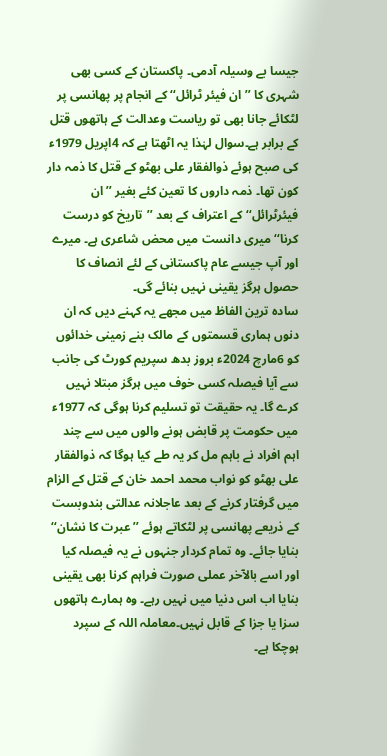جیسا بے وسیلہ آدمی۔ پاکستان کے کسی بھی شہری کا ’’ان فیئر ٹرائل‘‘ کے انجام پر پھانسی پر لٹکائے جانا بھی تو ریاست وعدالت کے ہاتھوں قتل کے برابر ہے۔سوال لہٰذا یہ اٹھتا ہے کہ 4اپریل 1979ء کی صبح ہوئے ذوالفقار علی بھٹو کے قتل کا ذمہ دار کون تھا۔ ذمہ داروں کا تعین کئے بغیر ’’ان فیئرٹرائل‘‘ کے اعتراف کے بعد ’’تاریخ کو درست کرنا‘‘ میری دانست میں محض شاعری ہے۔ میرے اور آپ جیسے عام پاکستانی کے لئے انصاف کا حصول ہرگز یقینی نہیں بنائے گی۔
سادہ ترین الفاظ میں مجھے یہ کہنے دیں کہ ان دنوں ہماری قسمتوں کے مالک بنے زمینی خدائوں کو 6مارچ 2024ء بروز بدھ سپریم کورٹ کی جانب سے آیا فیصلہ کسی خوف میں ہرگز مبتلا نہیں کرے گا۔ یہ حقیقت تو تسلیم کرنا ہوگی کہ 1977ء میں حکومت پر قابض ہونے والوں میں سے چند اہم افراد نے باہم مل کر یہ طے کیا ہوگا کہ ذوالفقار علی بھٹو کو نواب محمد احمد خان کے قتل کے الزام میں گرفتار کرنے کے بعد عاجلانہ عدالتی بندوبست کے ذریعے پھانسی پر لٹکاتے ہوئے ’’عبرت کا نشان‘‘ بنایا جائے۔ وہ تمام کردار جنہوں نے یہ فیصلہ کیا اور اسے بالآخر عملی صورت فراہم کرنا بھی یقینی بنایا اب اس دنیا میں نہیں رہے۔ وہ ہمارے ہاتھوں سزا یا جزا کے قابل نہیں۔معاملہ اللہ کے سپرد ہوچکا ہے۔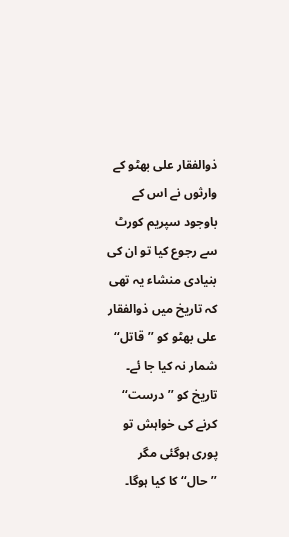ذوالفقار علی بھٹو کے وارثوں نے اس کے باوجود سپریم کورٹ سے رجوع کیا تو ان کی بنیادی منشاء یہ تھی کہ تاریخ میں ذوالفقار علی بھٹو کو ’’قاتل‘‘ شمار نہ کیا جا ئے۔ تاریخ کو ’’درست‘‘ کرنے کی خواہش تو پوری ہوگئی مگر ’’حال‘‘ کا کیا ہوگا۔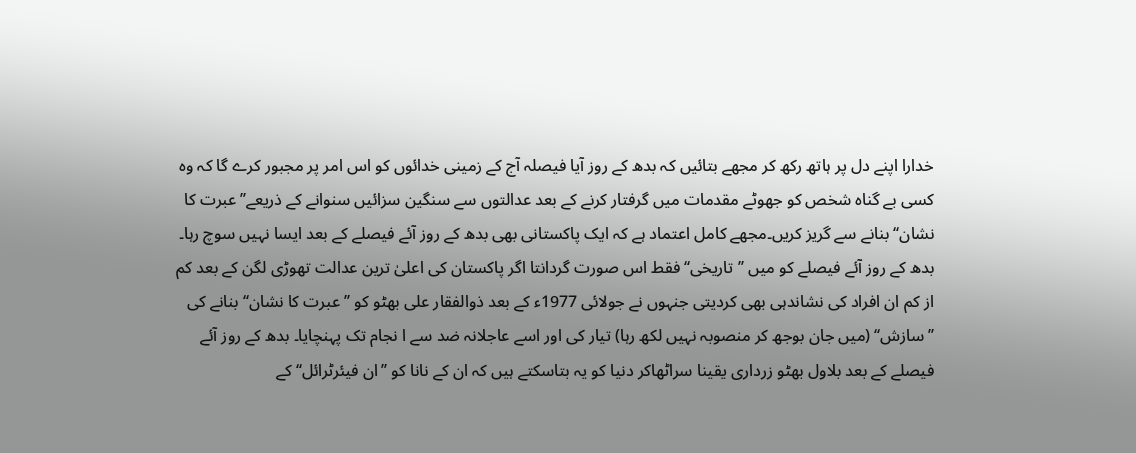خدارا اپنے دل پر ہاتھ رکھ کر مجھے بتائیں کہ بدھ کے روز آیا فیصلہ آج کے زمینی خدائوں کو اس امر پر مجبور کرے گا کہ وہ کسی بے گناہ شخص کو جھوٹے مقدمات میں گرفتار کرنے کے بعد عدالتوں سے سنگین سزائیں سنوانے کے ذریعے’’عبرت کا نشان‘‘ بنانے سے گریز کریں۔مجھے کامل اعتماد ہے کہ ایک پاکستانی بھی بدھ کے روز آئے فیصلے کے بعد ایسا نہیں سوچ رہا۔
بدھ کے روز آئے فیصلے کو میں ’’تاریخی‘‘ فقط اس صورت گردانتا اگر پاکستان کی اعلیٰ ترین عدالت تھوڑی لگن کے بعد کم از کم ان افراد کی نشاندہی بھی کردیتی جنہوں نے جولائی 1977ء کے بعد ذوالفقار علی بھٹو کو ’’عبرت کا نشان‘‘ بنانے کی ’’سازش‘‘ (میں جان بوجھ کر منصوبہ نہیں لکھ رہا) تیار کی اور اسے عاجلانہ ضد سے ا نجام تک پہنچایا۔ بدھ کے روز آئے فیصلے کے بعد بلاول بھٹو زرداری یقینا سراٹھاکر دنیا کو یہ بتاسکتے ہیں کہ ان کے نانا کو ’’ان فیئرٹرائل‘‘ کے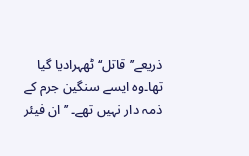ذریعے’’قاتل‘‘ ٹھہرادیا گیا تھا۔وہ ایسے سنگین جرم کے ذمہ دار نہیں تھے۔ ’’ان فیئر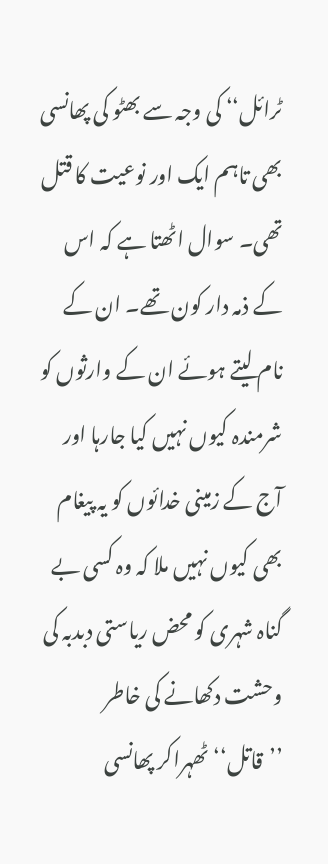ٹرائل‘‘ کی وجہ سے بھٹو کی پھانسی بھی تاہم ایک اور نوعیت کا قتل تھی۔ سوال اٹھتا ہے کہ اس کے ذمہ دار کون تھے۔ ان کے نام لیتے ہوئے ان کے وارثوں کو شرمندہ کیوں نہیں کیا جارہا اور آج کے زمینی خدائوں کو یہ پیغام بھی کیوں نہیں ملا کہ وہ کسی بے گناہ شہری کو محض ریاستی دبدبہ کی وحشت دکھانے کی خاطر ’’قاتل‘‘ ٹھہراکر پھانسی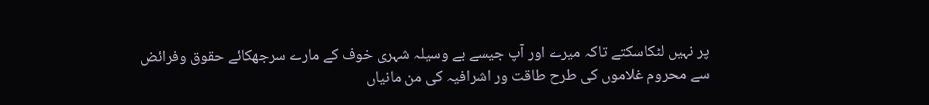پر نہیں لٹکاسکتے تاکہ میرے اور آپ جیسے بے وسیلہ شہری خوف کے مارے سرجھکائے حقوق وفرائض سے محروم غلاموں کی طرح طاقت ور اشرافیہ کی من مانیاں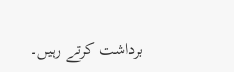برداشت کرتے رہیں۔